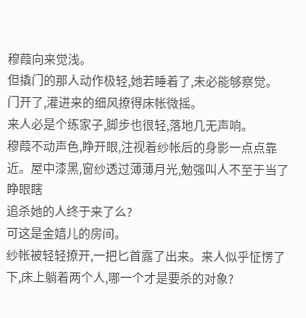穆葭向来觉浅。
但撬门的那人动作极轻,她若睡着了,未必能够察觉。
门开了,灌进来的细风撩得床帐微摇。
来人必是个练家子,脚步也很轻,落地几无声响。
穆葭不动声色,睁开眼,注视着纱帐后的身影一点点靠近。屋中漆黑,窗纱透过薄薄月光,勉强叫人不至于当了睁眼瞎
追杀她的人终于来了么?
可这是金嫱儿的房间。
纱帐被轻轻撩开,一把匕首露了出来。来人似乎怔愣了下,床上躺着两个人,哪一个才是要杀的对象?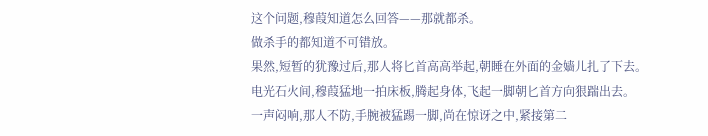这个问题,穆葭知道怎么回答——那就都杀。
做杀手的都知道不可错放。
果然,短暂的犹豫过后,那人将匕首高高举起,朝睡在外面的金嫱儿扎了下去。
电光石火间,穆葭猛地一拍床板,腾起身体,飞起一脚朝匕首方向狠踹出去。
一声闷响,那人不防,手腕被猛踢一脚,尚在惊讶之中,紧接第二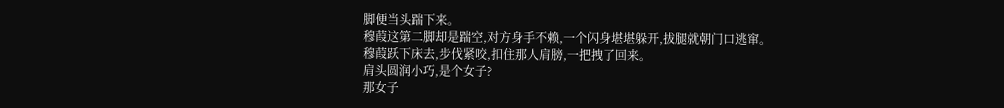脚便当头踹下来。
穆葭这第二脚却是踹空,对方身手不赖,一个闪身堪堪躲开,拔腿就朝门口逃窜。
穆葭跃下床去,步伐紧咬,扣住那人肩膀,一把拽了回来。
肩头圆润小巧,是个女子?
那女子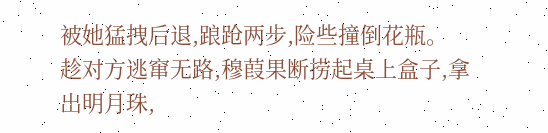被她猛拽后退,踉跄两步,险些撞倒花瓶。
趁对方逃窜无路,穆葭果断捞起桌上盒子,拿出明月珠,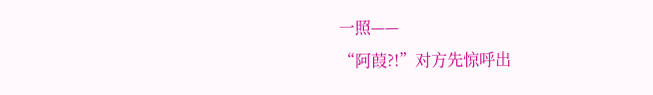一照——
“阿葭?!”对方先惊呼出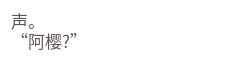声。
“阿樱?”